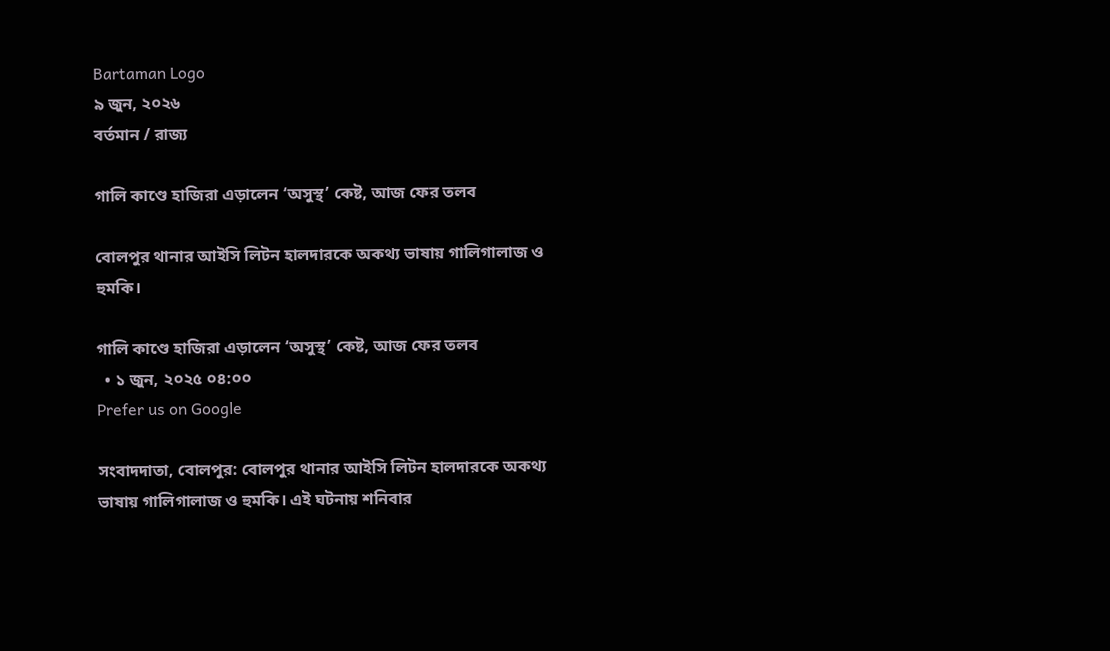Bartaman Logo
৯ জুন, ২০২৬
বর্তমান / রাজ্য

গালি কাণ্ডে হাজিরা এড়ালেন ‘অসুস্থ’ কেষ্ট, আজ ফের তলব

বোলপুর থানার আইসি লিটন হালদারকে অকথ্য ভাষায় গালিগালাজ ও হুমকি।

গালি কাণ্ডে হাজিরা এড়ালেন ‘অসুস্থ’ কেষ্ট, আজ ফের তলব
  • ১ জুন, ২০২৫ ০৪:০০
Prefer us on Google

সংবাদদাতা, বোলপুর: বোলপুর থানার আইসি লিটন হালদারকে অকথ্য ভাষায় গালিগালাজ ও হুমকি। এই ঘটনায় শনিবার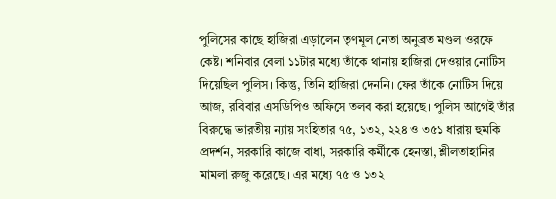পুলিসের কাছে হাজিরা এড়ালেন তৃণমূল নেতা অনুব্রত মণ্ডল ওরফে কেষ্ট। শনিবার বেলা ১১টার মধ্যে তাঁকে থানায় হাজিরা দেওয়ার নোটিস দিয়েছিল পুলিস। কিন্তু, তিনি হাজিরা দেননি। ফের তাঁকে নোটিস দিয়ে আজ, রবিবার এসডিপিও অফিসে তলব করা হয়েছে। পুলিস আগেই তাঁর বিরুদ্ধে ভারতীয় ন্যায় সংহিতার ৭৫, ১৩২, ২২৪ ও ৩৫১ ধারায় হুমকি প্রদর্শন, সরকারি কাজে বাধা, সরকারি কর্মীকে হেনস্তা, শ্লীলতাহানির মামলা রুজু করেছে। এর মধ্যে ৭৫ ও ১৩২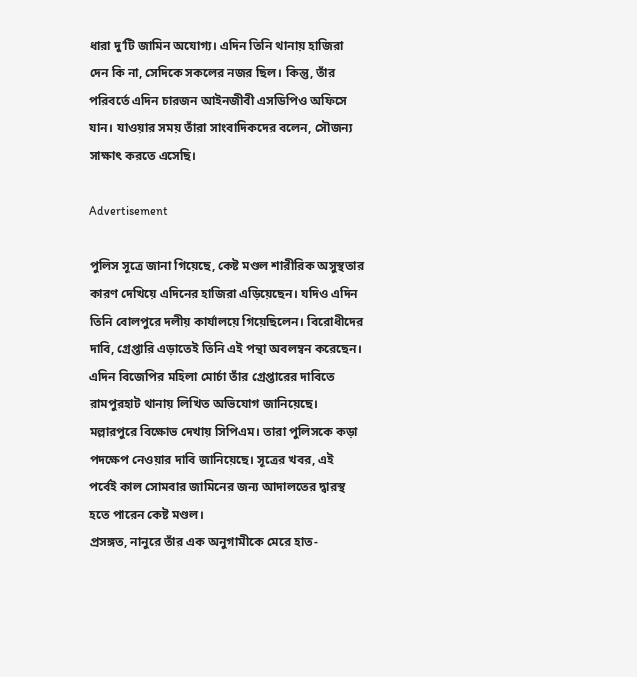ধারা দু’টি জামিন অযোগ্য। এদিন তিনি থানায় হাজিরা দেন কি না, সেদিকে সকলের নজর ছিল। কিন্তু, তাঁর পরিবর্তে এদিন চারজন আইনজীবী এসডিপিও অফিসে যান। যাওয়ার সময় তাঁরা সাংবাদিকদের বলেন, সৌজন্য সাক্ষাৎ করতে এসেছি।

Advertisement

পুলিস সূত্রে জানা গিয়েছে, কেষ্ট মণ্ডল শারীরিক অসুস্থতার কারণ দেখিয়ে এদিনের হাজিরা এড়িয়েছেন। যদিও এদিন তিনি বোলপুরে দলীয় কার্যালয়ে গিয়েছিলেন। বিরোধীদের দাবি, গ্রেপ্তারি এড়াতেই তিনি এই পন্থা অবলম্বন করেছেন। এদিন বিজেপির মহিলা মোর্চা তাঁর গ্রেপ্তারের দাবিতে রামপুরহাট থানায় লিখিত অভিযোগ জানিয়েছে। মল্লারপুরে বিক্ষোভ দেখায় সিপিএম। তারা পুলিসকে কড়া পদক্ষেপ নেওয়ার দাবি জানিয়েছে। সূত্রের খবর, এই পর্বেই কাল সোমবার জামিনের জন্য আদালতের দ্বারস্থ হতে পারেন কেষ্ট মণ্ডল।
প্রসঙ্গত, নানুরে তাঁর এক অনুগামীকে মেরে হাত-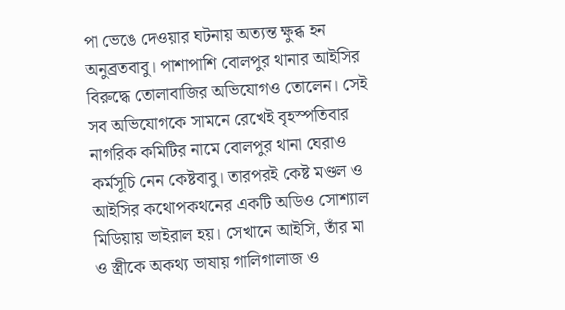পা ভেঙে দেওয়ার ঘটনায় অত্যন্ত ক্ষুব্ধ হন অনুব্রতবাবু। পাশাপাশি বোলপুর থানার আইসির বিরুদ্ধে তোলাবাজির অভিযোগও তোলেন। সেই সব অভিযোগকে সামনে রেখেই বৃহস্পতিবার নাগরিক কমিটির নামে বোলপুর থানা ঘেরাও কর্মসূচি নেন কেষ্টবাবু। তারপরই কেষ্ট মণ্ডল ও আইসির কথোপকথনের একটি অডিও সোশ্যাল মিডিয়ায় ভাইরাল হয়। সেখানে আইসি, তাঁর মা ও স্ত্রীকে অকথ্য ভাষায় গালিগালাজ ও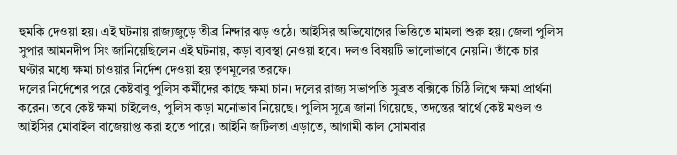হুমকি দেওয়া হয়। এই ঘটনায় রাজ্যজুড়ে তীব্র নিন্দার ঝড় ওঠে। আইসির অভিযোগের ভিত্তিতে মামলা শুরু হয়। জেলা পুলিস সুপার আমনদীপ সিং জানিয়েছিলেন এই ঘটনায়, কড়া ব্যবস্থা নেওয়া হবে। দলও বিষয়টি ভালোভাবে নেয়নি। তাঁকে চার ঘণ্টার মধ্যে ক্ষমা চাওয়ার নির্দেশ দেওয়া হয় তৃণমূলের তরফে।
দলের নির্দেশের পরে কেষ্টবাবু পুলিস কর্মীদের কাছে ক্ষমা চান। দলের রাজ্য সভাপতি সুব্রত বক্সিকে চিঠি লিখে ক্ষমা প্রার্থনা করেন। তবে কেষ্ট ক্ষমা চাইলেও, পুলিস কড়া মনোভাব নিয়েছে। পুলিস সূত্রে জানা গিয়েছে, তদন্তের স্বার্থে কেষ্ট মণ্ডল ও আইসির মোবাইল বাজেয়াপ্ত করা হতে পারে। আইনি জটিলতা এড়াতে, আগামী কাল সোমবার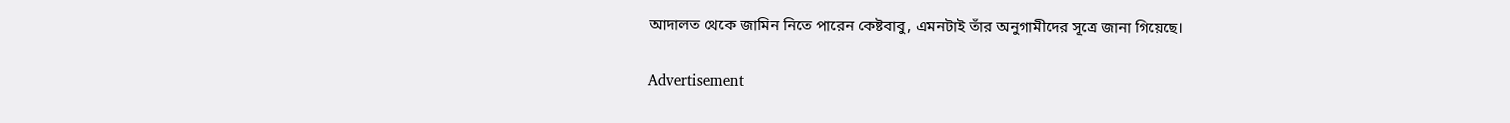আদালত থেকে জামিন নিতে পারেন কেষ্টবাবু, এমনটাই তাঁর অনুগামীদের সূত্রে জানা গিয়েছে।

Advertisement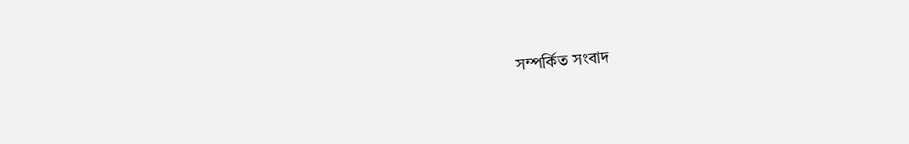সম্পর্কিত সংবাদ